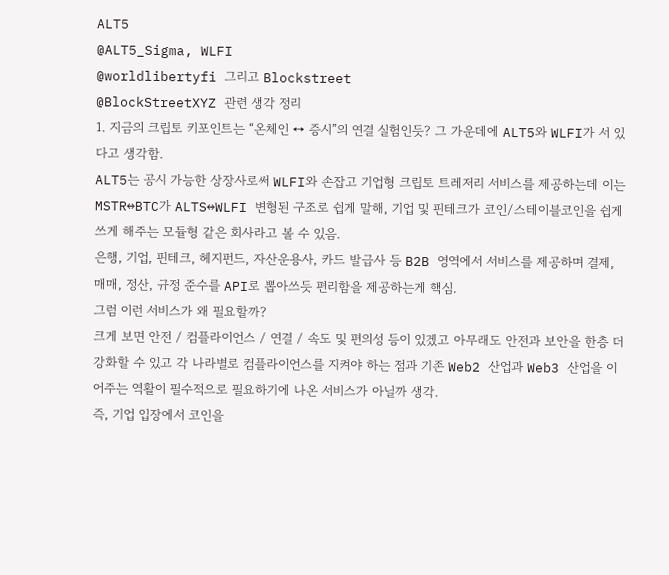ALT5
@ALT5_Sigma, WLFI
@worldlibertyfi 그리고 Blockstreet
@BlockStreetXYZ 관련 생각 정리
1. 지금의 크립토 키포인트는 “온체인 ↔ 증시”의 연결 실험인듯? 그 가운데에 ALT5와 WLFI가 서 있다고 생각함.
ALT5는 공시 가능한 상장사로써 WLFI와 손잡고 기업형 크립토 트레저리 서비스를 제공하는데 이는 MSTR↔BTC가 ALTS↔WLFI 변형된 구조로 쉽게 말해, 기업 및 핀테크가 코인/스테이블코인을 쉽게 쓰게 해주는 모듈형 같은 회사라고 볼 수 있음.
은행, 기업, 핀테크, 헤지펀드, 자산운용사, 카드 발급사 등 B2B 영역에서 서비스를 제공하며 결제, 매매, 정산, 규정 준수를 API로 뽑아쓰듯 편리함을 제공하는게 핵심.
그럼 이런 서비스가 왜 필요할까?
크게 보면 안전 / 컴플라이언스 / 연결 / 속도 및 편의성 등이 있겠고 아무래도 안전과 보안을 한층 더 강화할 수 있고 각 나라별로 컴플라이언스를 지켜야 하는 점과 기존 Web2 산업과 Web3 산업을 이어주는 역활이 필수적으로 필요하기에 나온 서비스가 아닐까 생각.
즉, 기업 입장에서 코인을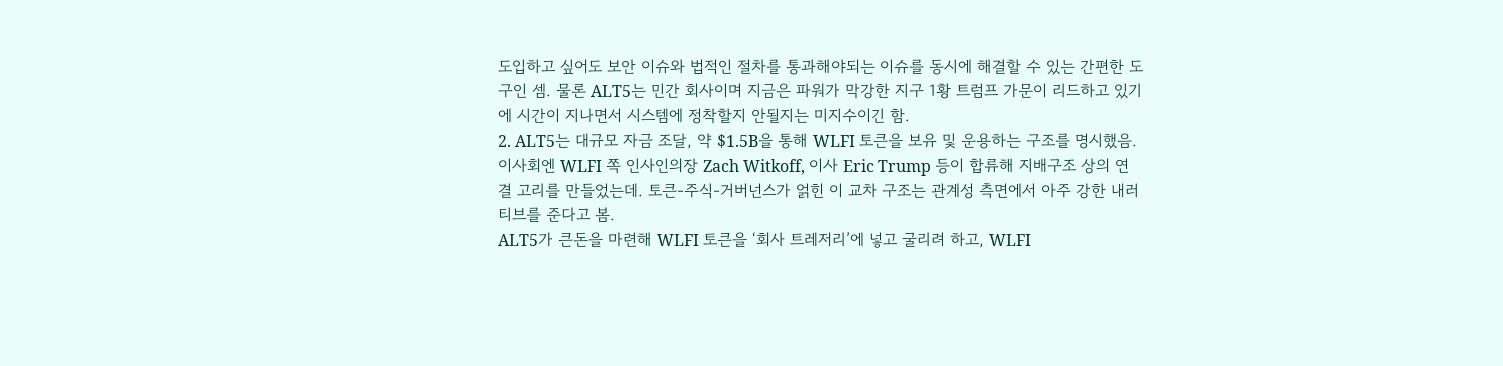도입하고 싶어도 보안 이슈와 법적인 절차를 통과해야되는 이슈를 동시에 해결할 수 있는 간편한 도구인 셈. 물론 ALT5는 민간 회사이며 지금은 파워가 막강한 지구 1황 트럼프 가문이 리드하고 있기에 시간이 지나면서 시스템에 정착할지 안될지는 미지수이긴 함.
2. ALT5는 대규모 자금 조달, 약 $1.5B을 통해 WLFI 토큰을 보유 및 운용하는 구조를 명시했음. 이사회엔 WLFI 쪽 인사인의장 Zach Witkoff, 이사 Eric Trump 등이 합류해 지배구조 상의 연결 고리를 만들었는데. 토큰-주식-거버넌스가 얽힌 이 교차 구조는 관계성 측면에서 아주 강한 내러티브를 준다고 봄.
ALT5가 큰돈을 마련해 WLFI 토큰을 ‘회사 트레저리’에 넣고 굴리려 하고, WLFI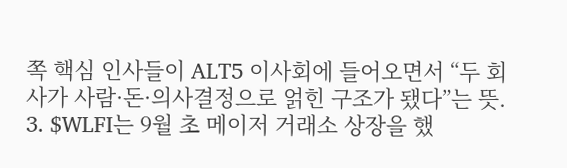쪽 핵심 인사들이 ALT5 이사회에 들어오면서 “두 회사가 사람·돈·의사결정으로 얽힌 구조가 됐다”는 뜻.
3. $WLFI는 9월 초 메이저 거래소 상장을 했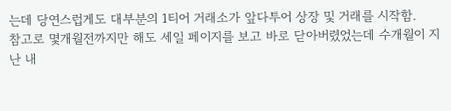는데 당연스럽게도 대부분의 1티어 거래소가 앞다투어 상장 및 거래를 시작함.
참고로 몇개월전까지만 해도 세일 페이지를 보고 바로 닫아버렸었는데 수개월이 지난 내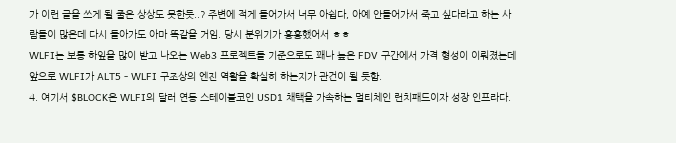가 이런 글을 쓰게 될 줄은 상상도 못한듯..? 주변에 적게 들어가서 너무 아쉽다, 아예 안들어가서 죽고 싶다라고 하는 사람들이 많은데 다시 돌아가도 아마 똑같을 거임. 당시 분위기가 흉흉했어서 ㅎㅎ
WLFI는 보통 하잎을 많이 받고 나오는 Web3 프로젝트들 기준으로도 꽤나 높은 FDV 구간에서 가격 형성이 이뤄졌는데 앞으로 WLFI가 ALT5 - WLFI 구조상의 엔진 역활을 확실히 하는지가 관건이 될 듯함.
4. 여기서 $BLOCK은 WLFI의 달러 연동 스테이블코인 USD1 채택을 가속하는 멀티체인 런치패드이자 성장 인프라다.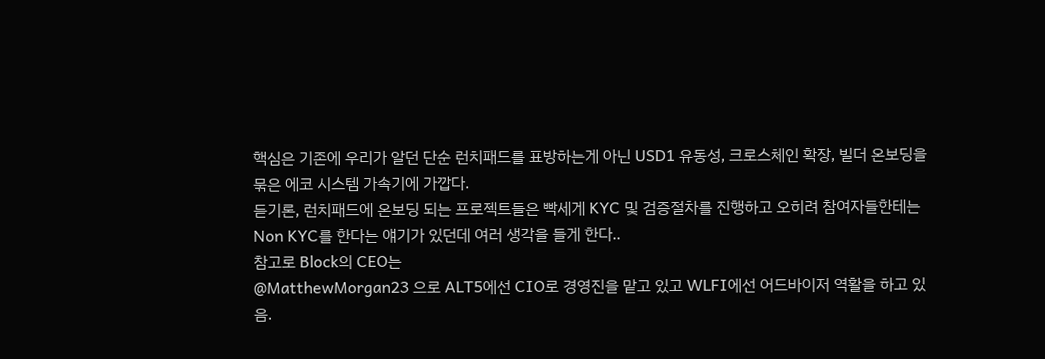핵심은 기존에 우리가 알던 단순 런치패드를 표방하는게 아닌 USD1 유동성, 크로스체인 확장, 빌더 온보딩을 묶은 에코 시스템 가속기에 가깝다.
듣기론, 런치패드에 온보딩 되는 프로젝트들은 빡세게 KYC 및 검증절차를 진행하고 오히려 참여자들한테는 Non KYC를 한다는 얘기가 있던데 여러 생각을 들게 한다..
참고로 Block의 CEO는
@MatthewMorgan23 으로 ALT5에선 CIO로 경영진을 맡고 있고 WLFI에선 어드바이저 역활을 하고 있음.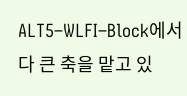ALT5–WLFI–Block에서 다 큰 축을 맡고 있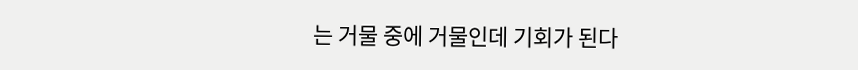는 거물 중에 거물인데 기회가 된다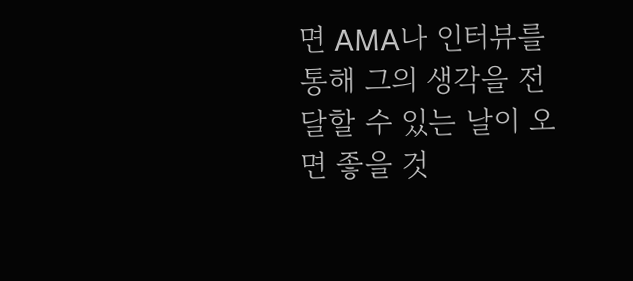면 AMA나 인터뷰를 통해 그의 생각을 전달할 수 있는 날이 오면 좋을 것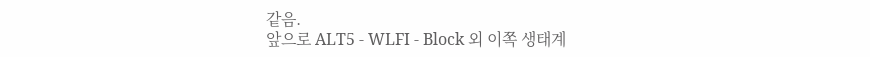같음.
앞으로 ALT5 - WLFI - Block 외 이쪽 생태계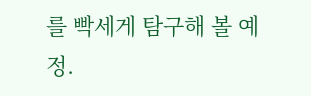를 빡세게 탐구해 볼 예정.